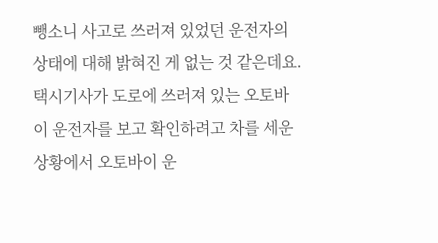뺑소니 사고로 쓰러져 있었던 운전자의 상태에 대해 밝혀진 게 없는 것 같은데요. 택시기사가 도로에 쓰러져 있는 오토바이 운전자를 보고 확인하려고 차를 세운 상황에서 오토바이 운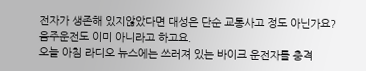전자가 생존해 있지않았다면 대성은 단순 교통사고 정도 아닌가요? 음주운전도 이미 아니라고 하고요.
오늘 아침 라디오 뉴스에는 쓰러져 있는 바이크 운전자를 충격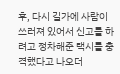후, 다시 길가에 사람이 쓰러져 있어서 신고를 하려고 정차해준 택시를 충격했다고 나오더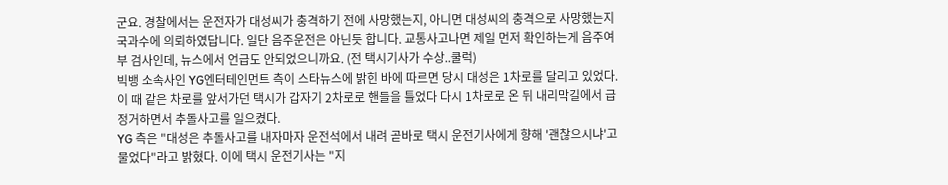군요. 경찰에서는 운전자가 대성씨가 충격하기 전에 사망했는지, 아니면 대성씨의 충격으로 사망했는지 국과수에 의뢰하였답니다. 일단 음주운전은 아닌듯 합니다. 교통사고나면 제일 먼저 확인하는게 음주여부 검사인데, 뉴스에서 언급도 안되었으니까요. (전 택시기사가 수상..쿨럭)
빅뱅 소속사인 YG엔터테인먼트 측이 스타뉴스에 밝힌 바에 따르면 당시 대성은 1차로를 달리고 있었다. 이 때 같은 차로를 앞서가던 택시가 갑자기 2차로로 핸들을 틀었다 다시 1차로로 온 뒤 내리막길에서 급정거하면서 추돌사고를 일으켰다.
YG 측은 "대성은 추돌사고를 내자마자 운전석에서 내려 곧바로 택시 운전기사에게 향해 '괜찮으시냐'고 물었다"라고 밝혔다. 이에 택시 운전기사는 "지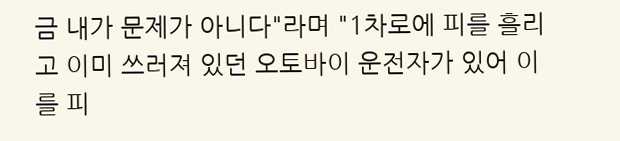금 내가 문제가 아니다"라며 "1차로에 피를 흘리고 이미 쓰러져 있던 오토바이 운전자가 있어 이를 피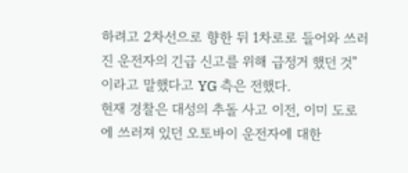하려고 2차선으로 향한 뒤 1차로로 들어와 쓰러진 운전자의 긴급 신고를 위해 급정거 했던 것"이라고 말했다고 YG 측은 전했다.
현재 경찰은 대성의 추돌 사고 이전, 이미 도로에 쓰러져 있던 오토바이 운전자에 대한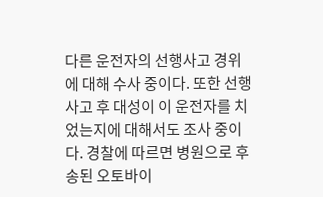다른 운전자의 선행사고 경위에 대해 수사 중이다. 또한 선행사고 후 대성이 이 운전자를 치었는지에 대해서도 조사 중이다. 경찰에 따르면 병원으로 후송된 오토바이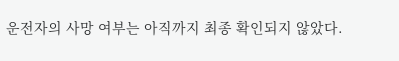운전자의 사망 여부는 아직까지 최종 확인되지 않았다.